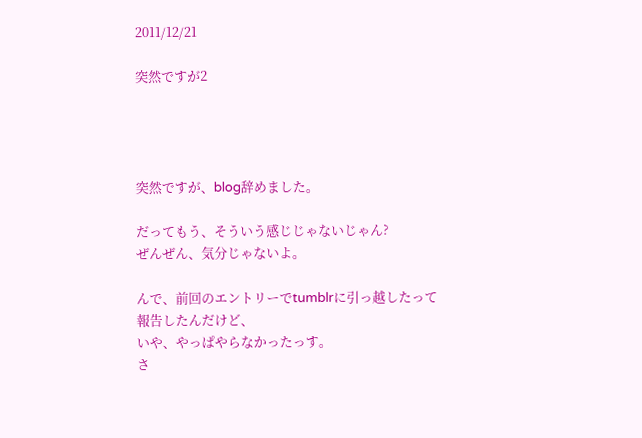2011/12/21

突然ですが2




突然ですが、blog辞めました。

だってもう、そういう感じじゃないじゃん?
ぜんぜん、気分じゃないよ。

んで、前回のエントリーでtumblrに引っ越したって報告したんだけど、
いや、やっぱやらなかったっす。
さ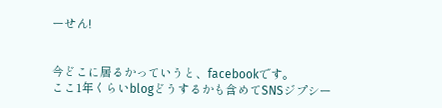ーせん!


今どこに居るかっていうと、facebookです。
ここ1年くらいblogどうするかも含めてSNSジプシー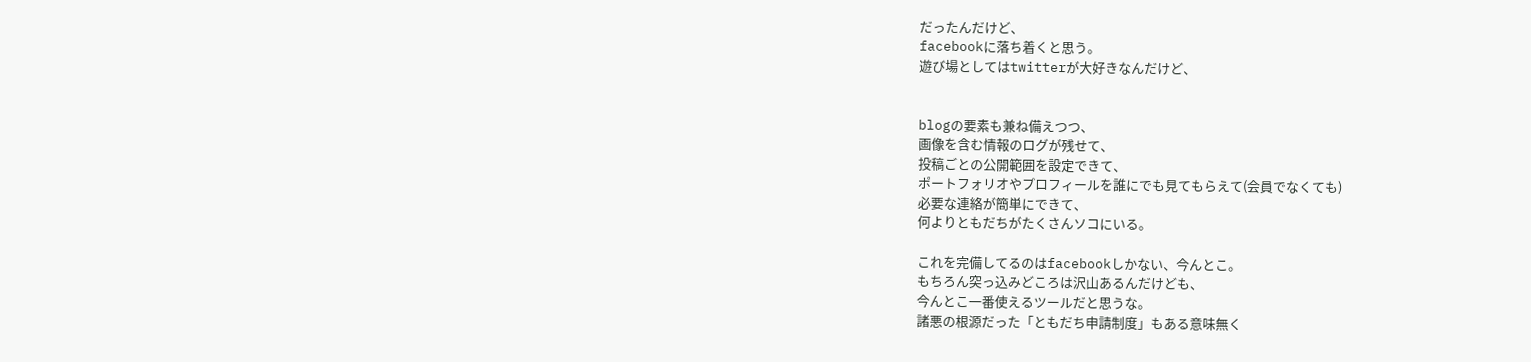だったんだけど、
facebookに落ち着くと思う。
遊び場としてはtwitterが大好きなんだけど、


blogの要素も兼ね備えつつ、
画像を含む情報のログが残せて、
投稿ごとの公開範囲を設定できて、
ポートフォリオやプロフィールを誰にでも見てもらえて(会員でなくても)
必要な連絡が簡単にできて、
何よりともだちがたくさんソコにいる。

これを完備してるのはfacebookしかない、今んとこ。
もちろん突っ込みどころは沢山あるんだけども、
今んとこ一番使えるツールだと思うな。
諸悪の根源だった「ともだち申請制度」もある意味無く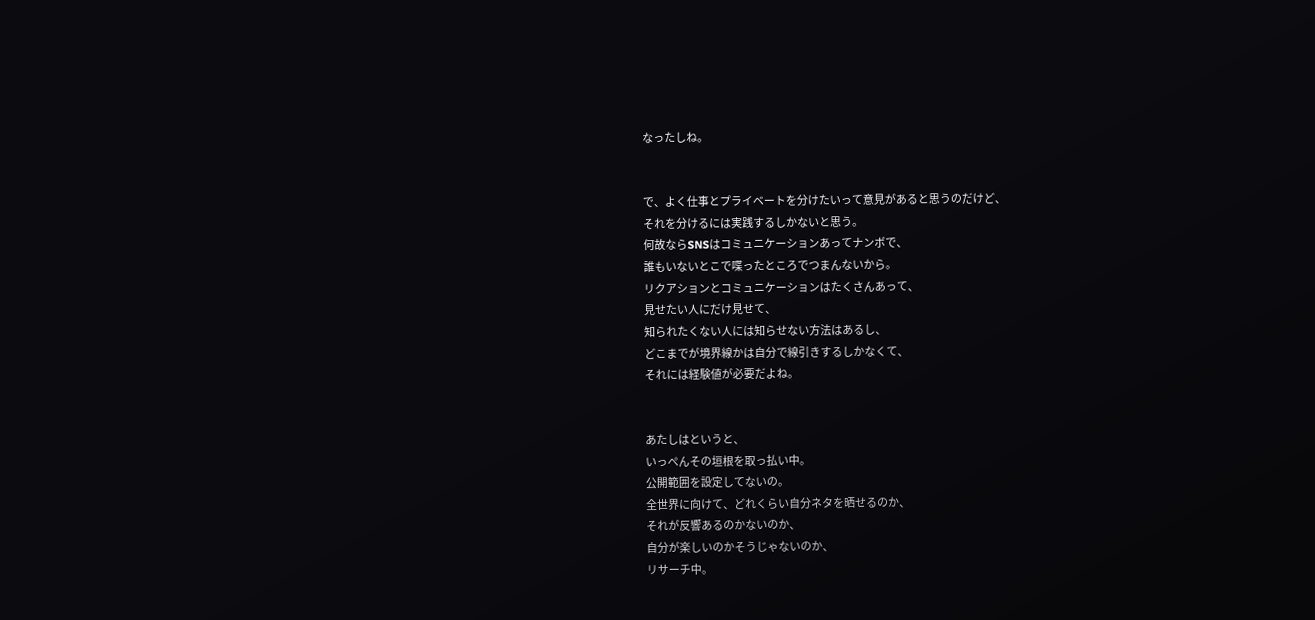なったしね。


で、よく仕事とプライベートを分けたいって意見があると思うのだけど、
それを分けるには実践するしかないと思う。
何故ならSNSはコミュニケーションあってナンボで、
誰もいないとこで喋ったところでつまんないから。
リクアションとコミュニケーションはたくさんあって、
見せたい人にだけ見せて、
知られたくない人には知らせない方法はあるし、
どこまでが境界線かは自分で線引きするしかなくて、
それには経験値が必要だよね。


あたしはというと、
いっぺんその垣根を取っ払い中。
公開範囲を設定してないの。
全世界に向けて、どれくらい自分ネタを晒せるのか、
それが反響あるのかないのか、
自分が楽しいのかそうじゃないのか、
リサーチ中。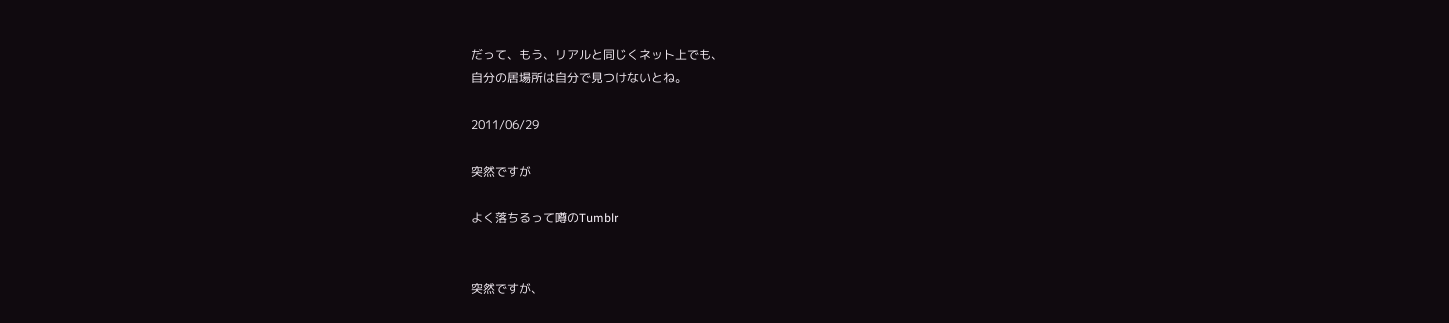だって、もう、リアルと同じくネット上でも、
自分の居場所は自分で見つけないとね。

2011/06/29

突然ですが

よく落ちるって噂のTumblr


突然ですが、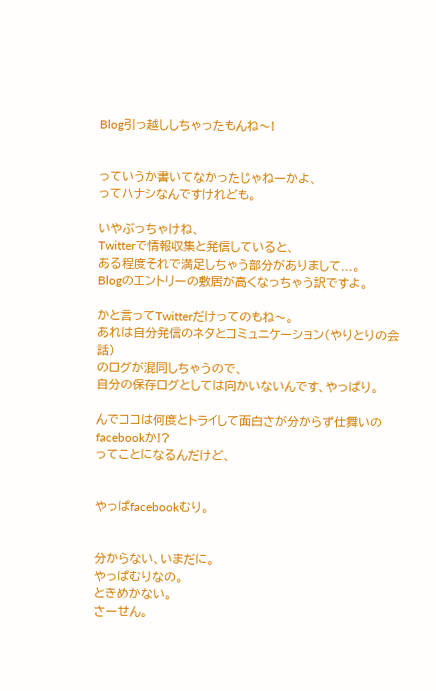Blog引っ越ししちゃったもんね〜!


っていうか書いてなかったじゃねーかよ、
ってハナシなんですけれども。

いやぶっちゃけね、
Twitterで情報収集と発信していると、
ある程度それで満足しちゃう部分がありまして...。
Blogのエントリーの敷居が高くなっちゃう訳ですよ。

かと言ってTwitterだけってのもね〜。
あれは自分発信のネタとコミュニケーション(やりとりの会話)
のログが混同しちゃうので、
自分の保存ログとしては向かいないんです、やっぱり。

んでココは何度とトライして面白さが分からず仕舞いのfacebookか!?
ってことになるんだけど、


やっぱfacebookむり。


分からない、いまだに。
やっぱむりなの。
ときめかない。
さーせん。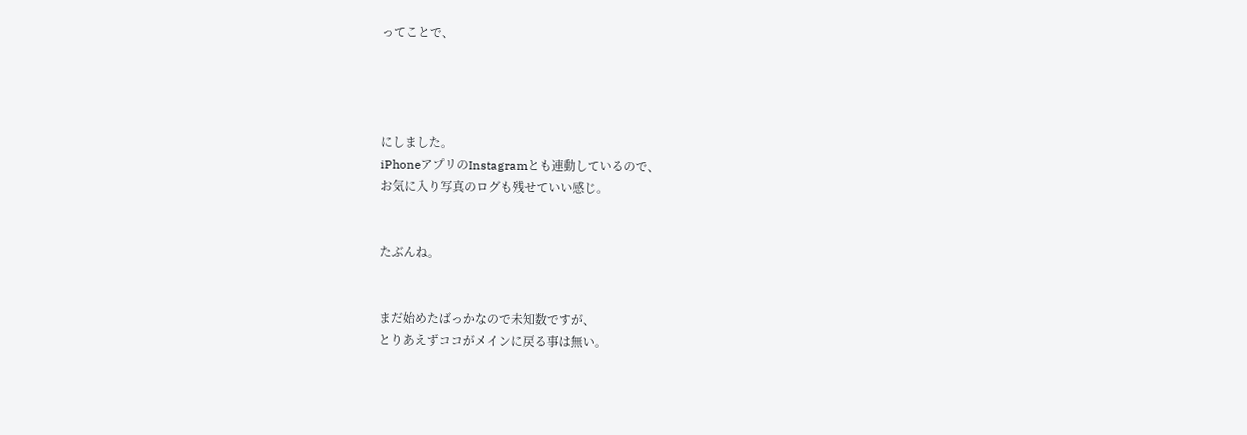ってことで、




にしました。
iPhoneアプリのInstagramとも連動しているので、
お気に入り写真のログも残せていい感じ。


たぶんね。


まだ始めたばっかなので未知数ですが、
とりあえずココがメインに戻る事は無い。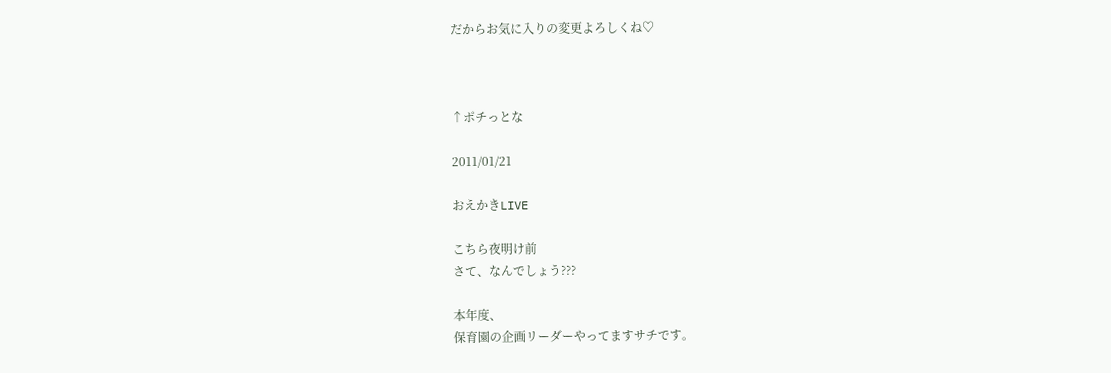だからお気に入りの変更よろしくね♡



↑ポチっとな

2011/01/21

おえかきLIVE

こちら夜明け前
さて、なんでしょう???

本年度、
保育園の企画リーダーやってますサチです。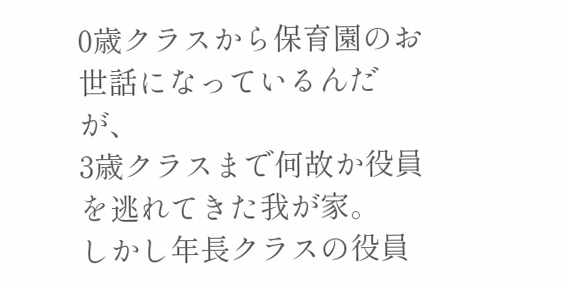0歳クラスから保育園のお世話になっているんだが、
3歳クラスまで何故か役員を逃れてきた我が家。
しかし年長クラスの役員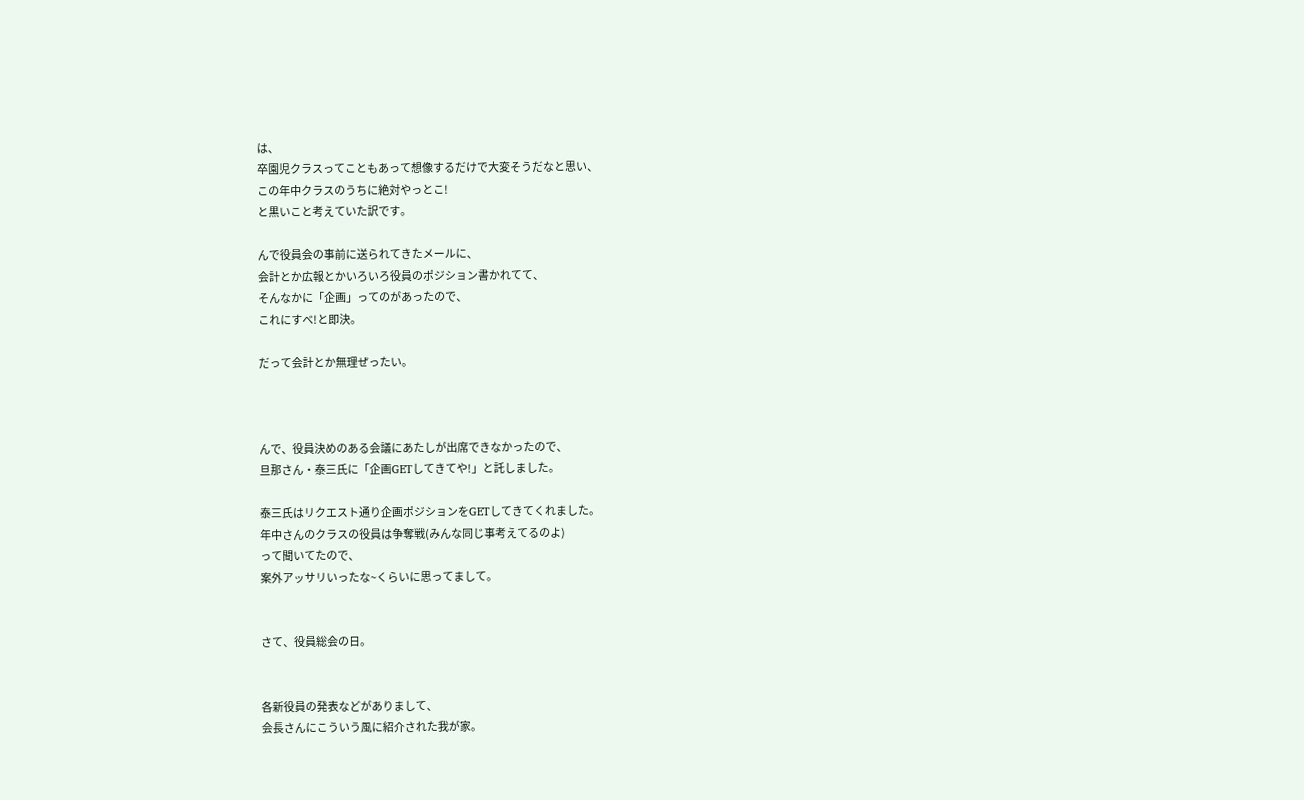は、
卒園児クラスってこともあって想像するだけで大変そうだなと思い、
この年中クラスのうちに絶対やっとこ!
と黒いこと考えていた訳です。

んで役員会の事前に送られてきたメールに、
会計とか広報とかいろいろ役員のポジション書かれてて、
そんなかに「企画」ってのがあったので、
これにすべ!と即決。

だって会計とか無理ぜったい。



んで、役員決めのある会議にあたしが出席できなかったので、
旦那さん・泰三氏に「企画GETしてきてや!」と託しました。

泰三氏はリクエスト通り企画ポジションをGETしてきてくれました。
年中さんのクラスの役員は争奪戦(みんな同じ事考えてるのよ)
って聞いてたので、
案外アッサリいったな~くらいに思ってまして。


さて、役員総会の日。


各新役員の発表などがありまして、
会長さんにこういう風に紹介された我が家。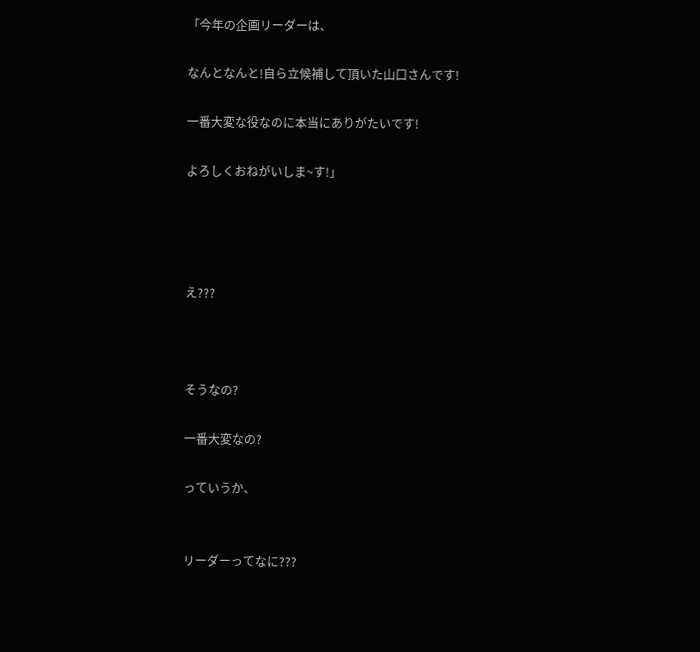「今年の企画リーダーは、

なんとなんと!自ら立候補して頂いた山口さんです!

一番大変な役なのに本当にありがたいです!

よろしくおねがいしま~す!」




え???



そうなの?

一番大変なの?

っていうか、


リーダーってなに???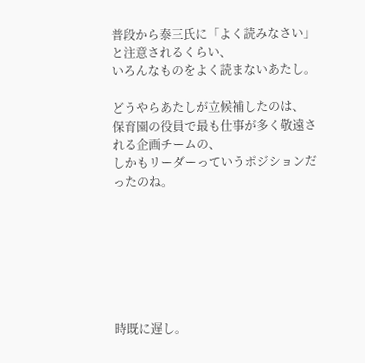普段から泰三氏に「よく読みなさい」
と注意されるくらい、
いろんなものをよく読まないあたし。

どうやらあたしが立候補したのは、
保育園の役員で最も仕事が多く敬遠される企画チームの、
しかもリーダーっていうポジションだったのね。







時既に遅し。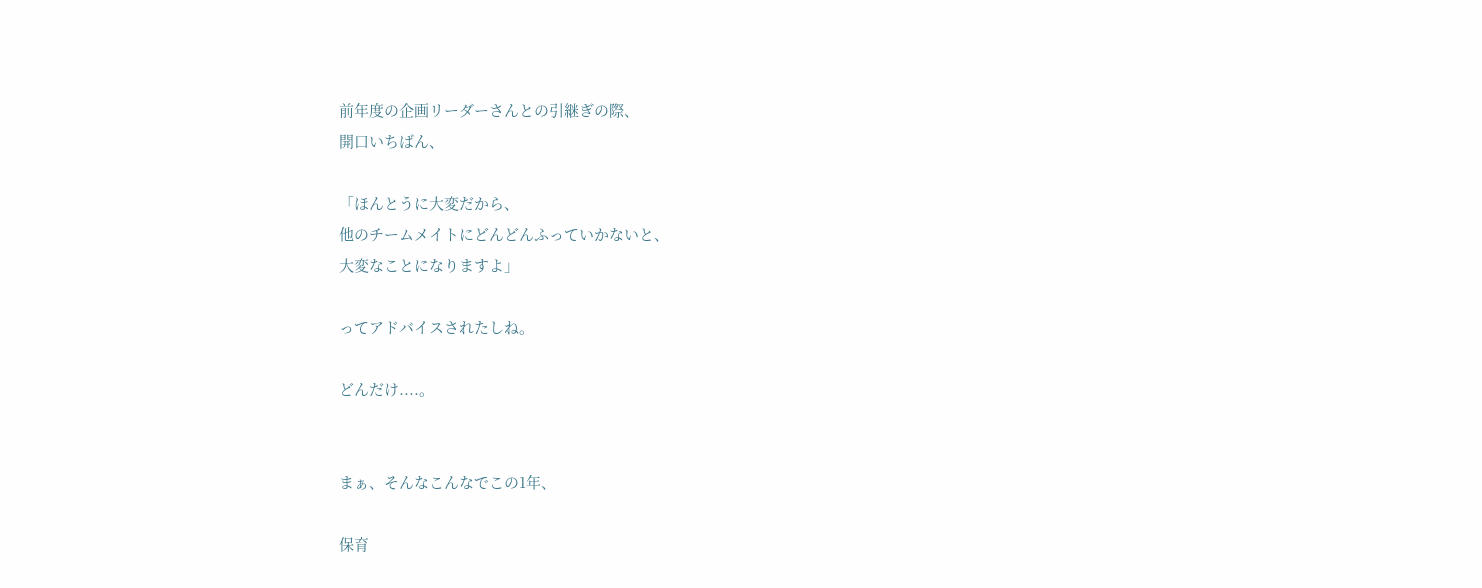前年度の企画リーダーさんとの引継ぎの際、
開口いちばん、

「ほんとうに大変だから、
他のチームメイトにどんどんふっていかないと、
大変なことになりますよ」

ってアドバイスされたしね。

どんだけ....。


まぁ、そんなこんなでこの1年、

保育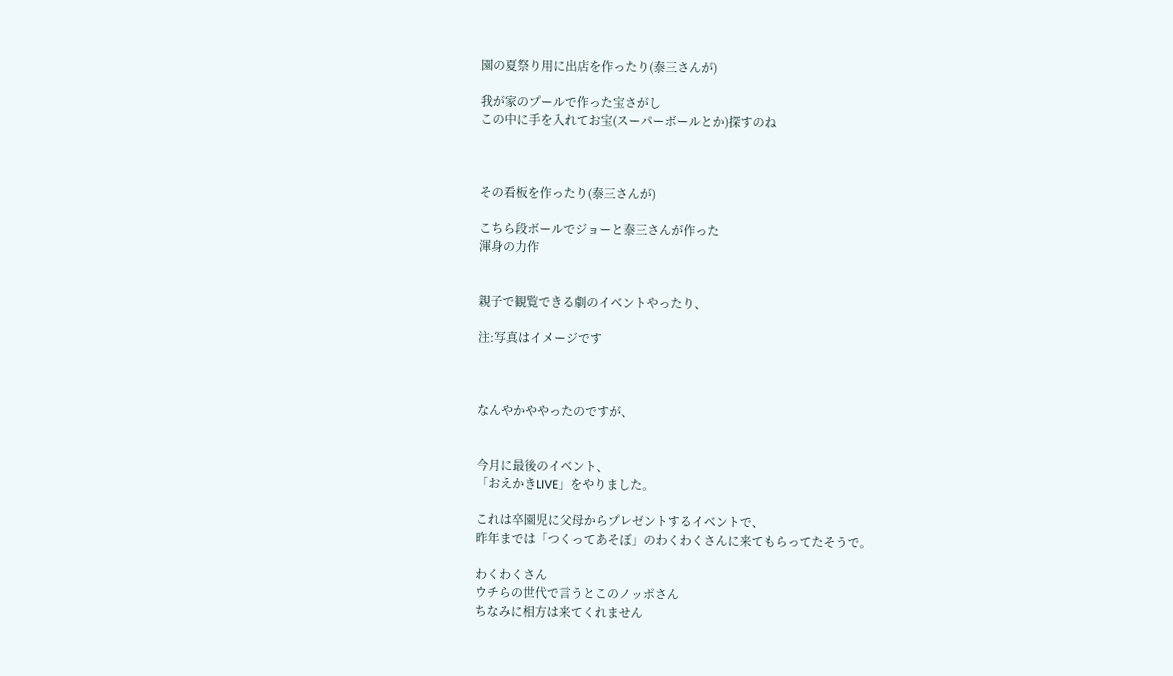園の夏祭り用に出店を作ったり(泰三さんが)

我が家のプールで作った宝さがし
この中に手を入れてお宝(スーパーボールとか)探すのね



その看板を作ったり(泰三さんが)

こちら段ボールでジョーと泰三さんが作った
渾身の力作


親子で観覧できる劇のイベントやったり、

注:写真はイメージです



なんやかややったのですが、


今月に最後のイベント、
「おえかきLIVE」をやりました。

これは卒園児に父母からプレゼントするイベントで、
昨年までは「つくってあそぼ」のわくわくさんに来てもらってたそうで。

わくわくさん
ウチらの世代で言うとこのノッポさん
ちなみに相方は来てくれません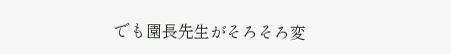でも園長先生がそろそろ変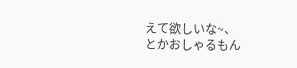えて欲しいな~、
とかおしゃるもん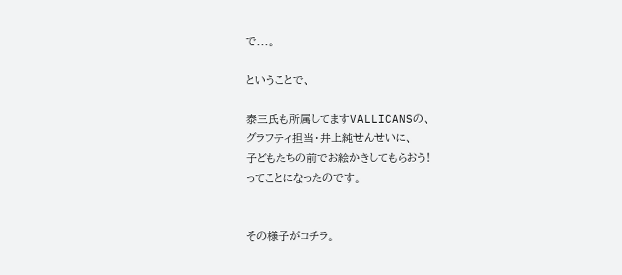で...。

ということで、

泰三氏も所属してますVALLICANSの、
グラフティ担当・井上純せんせいに、
子どもたちの前でお絵かきしてもらおう!
ってことになったのです。


その様子がコチラ。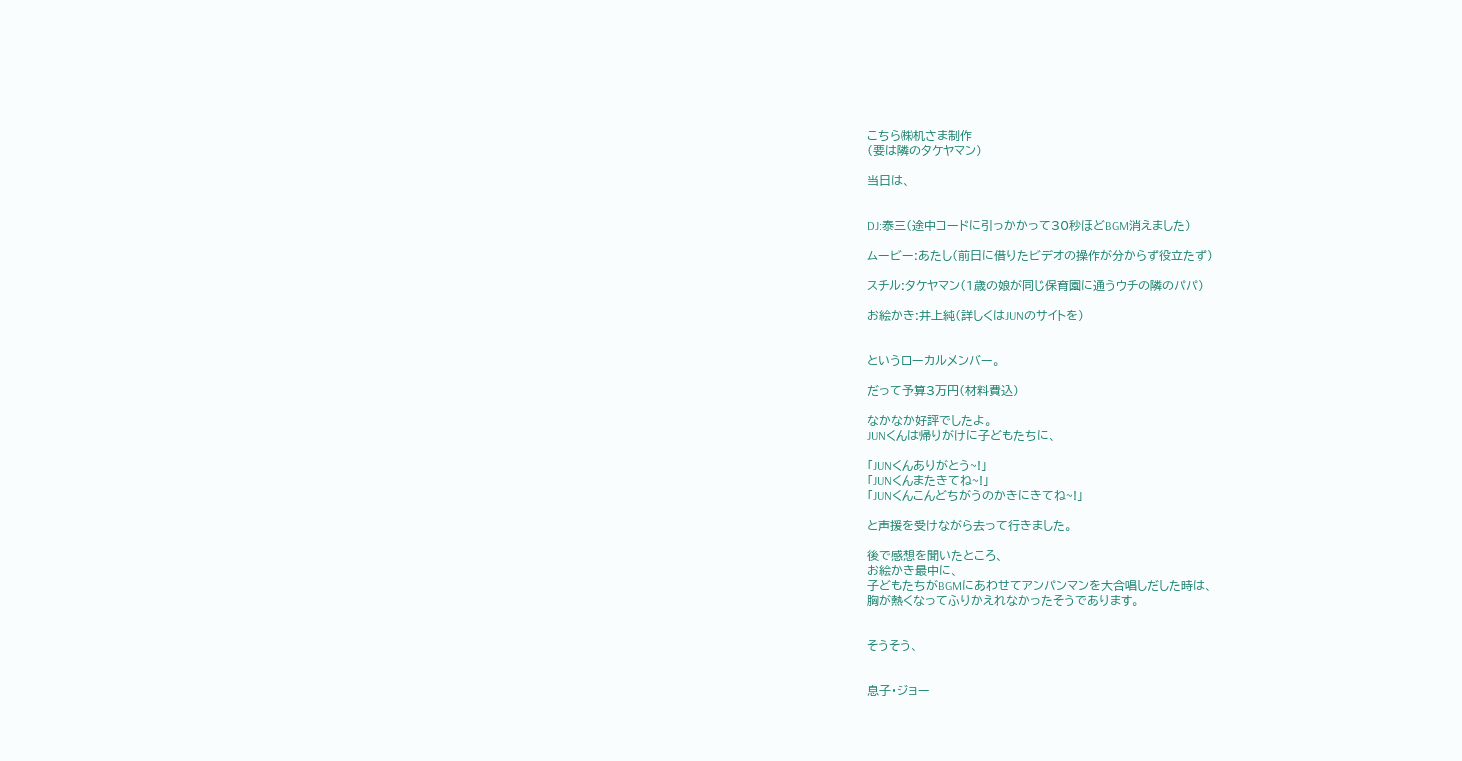こちら㈱机さま制作
(要は隣のタケヤマン)

当日は、


DJ:泰三(途中コードに引っかかって30秒ほどBGM消えました)

ムービー:あたし(前日に借りたビデオの操作が分からず役立たず)

スチル:タケヤマン(1歳の娘が同じ保育園に通うウチの隣のパパ)

お絵かき:井上純(詳しくはJUNのサイトを)


というローカルメンバー。

だって予算3万円(材料費込)

なかなか好評でしたよ。
JUNくんは帰りがけに子どもたちに、

「JUNくんありがとう~!」
「JUNくんまたきてね~!」
「JUNくんこんどちがうのかきにきてね~!」

と声援を受けながら去って行きました。

後で感想を聞いたところ、
お絵かき最中に、
子どもたちがBGMにあわせてアンパンマンを大合唱しだした時は、
胸が熱くなってふりかえれなかったそうであります。


そうそう、


息子・ジョー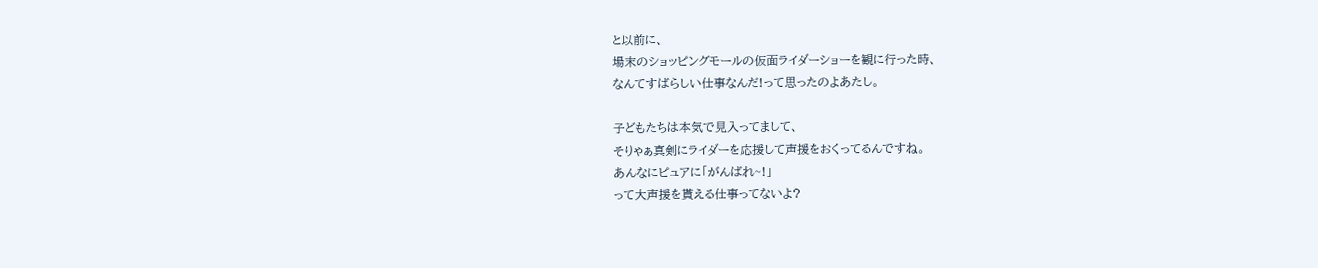と以前に、
場末のショッピングモールの仮面ライダーショーを観に行った時、
なんてすばらしい仕事なんだ!って思ったのよあたし。

子どもたちは本気で見入ってまして、
そりゃぁ真剣にライダーを応援して声援をおくってるんですね。
あんなにピュアに「がんばれ~!」
って大声援を貰える仕事ってないよ?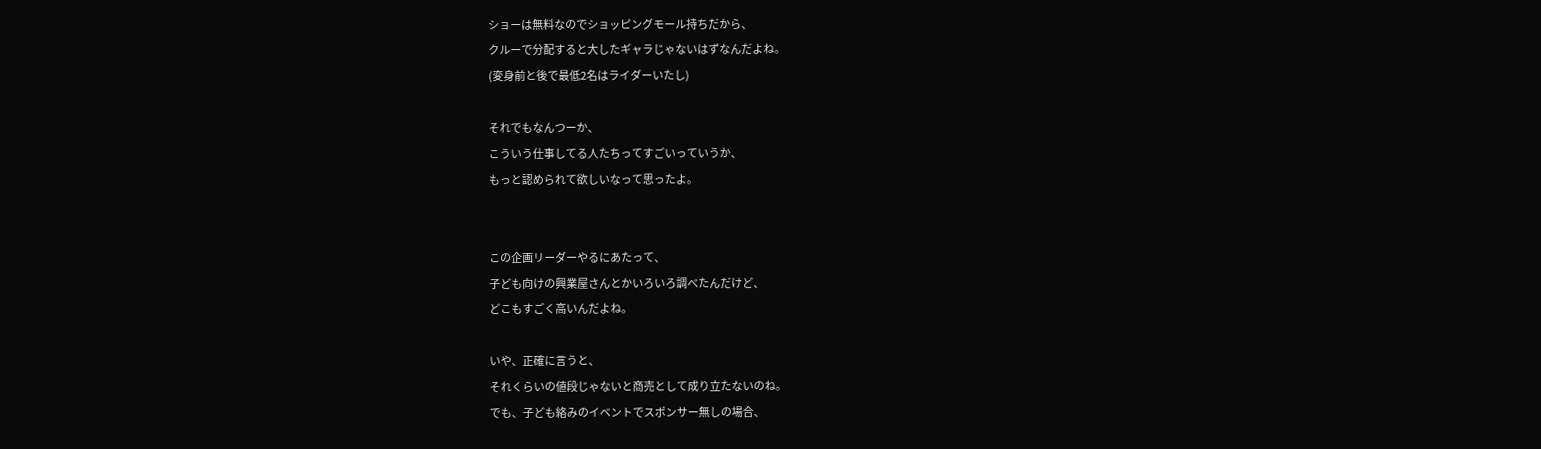ショーは無料なのでショッピングモール持ちだから、
クルーで分配すると大したギャラじゃないはずなんだよね。
(変身前と後で最低2名はライダーいたし)

それでもなんつーか、
こういう仕事してる人たちってすごいっていうか、
もっと認められて欲しいなって思ったよ。


この企画リーダーやるにあたって、
子ども向けの興業屋さんとかいろいろ調べたんだけど、
どこもすごく高いんだよね。

いや、正確に言うと、
それくらいの値段じゃないと商売として成り立たないのね。
でも、子ども絡みのイベントでスポンサー無しの場合、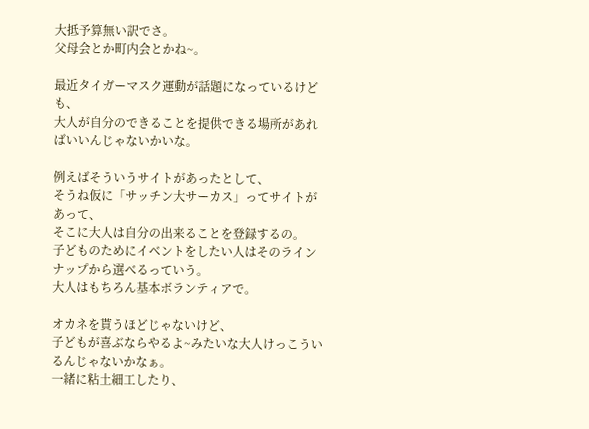大抵予算無い訳でさ。
父母会とか町内会とかね~。

最近タイガーマスク運動が話題になっているけども、
大人が自分のできることを提供できる場所があればいいんじゃないかいな。

例えばそういうサイトがあったとして、
そうね仮に「サッチン大サーカス」ってサイトがあって、
そこに大人は自分の出来ることを登録するの。
子どものためにイベントをしたい人はそのラインナップから選べるっていう。
大人はもちろん基本ボランティアで。

オカネを貰うほどじゃないけど、
子どもが喜ぶならやるよ~みたいな大人けっこういるんじゃないかなぁ。
一緒に粘土細工したり、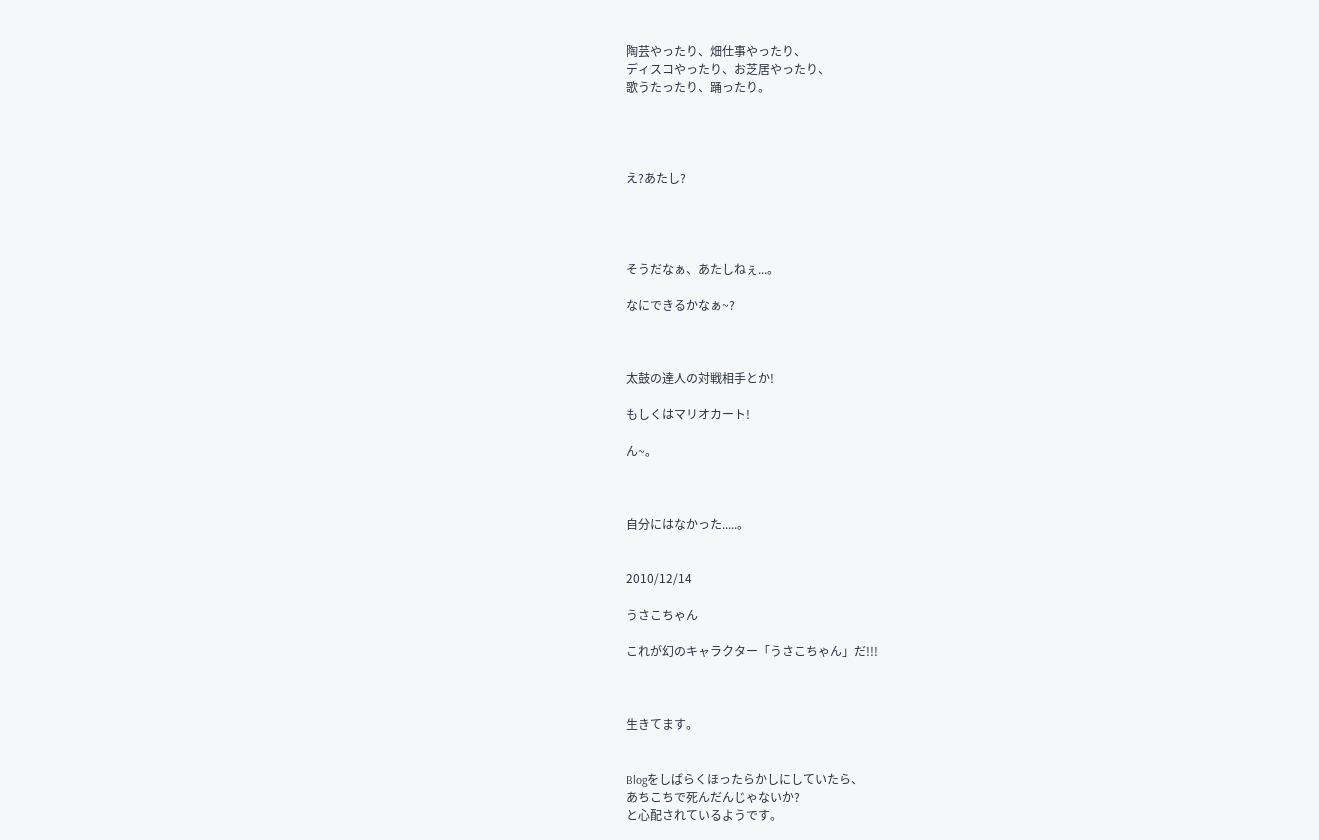陶芸やったり、畑仕事やったり、
ディスコやったり、お芝居やったり、
歌うたったり、踊ったり。




え?あたし?




そうだなぁ、あたしねぇ...。

なにできるかなぁ~?



太鼓の達人の対戦相手とか!

もしくはマリオカート!

ん~。



自分にはなかった.....。


2010/12/14

うさこちゃん

これが幻のキャラクター「うさこちゃん」だ!!!



生きてます。


Blogをしばらくほったらかしにしていたら、
あちこちで死んだんじゃないか?
と心配されているようです。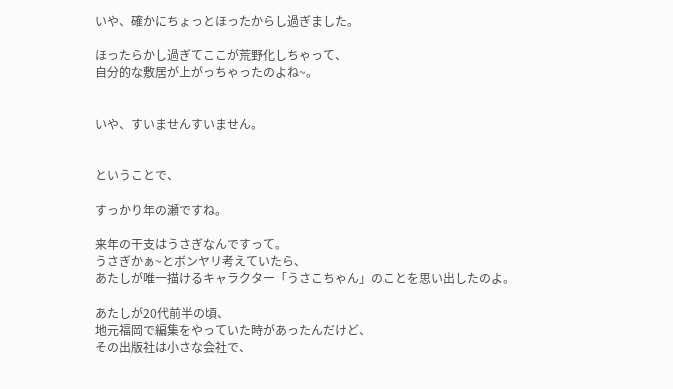いや、確かにちょっとほったからし過ぎました。

ほったらかし過ぎてここが荒野化しちゃって、
自分的な敷居が上がっちゃったのよね~。


いや、すいませんすいません。


ということで、

すっかり年の瀬ですね。

来年の干支はうさぎなんですって。
うさぎかぁ~とボンヤリ考えていたら、
あたしが唯一描けるキャラクター「うさこちゃん」のことを思い出したのよ。

あたしが20代前半の頃、
地元福岡で編集をやっていた時があったんだけど、
その出版社は小さな会社で、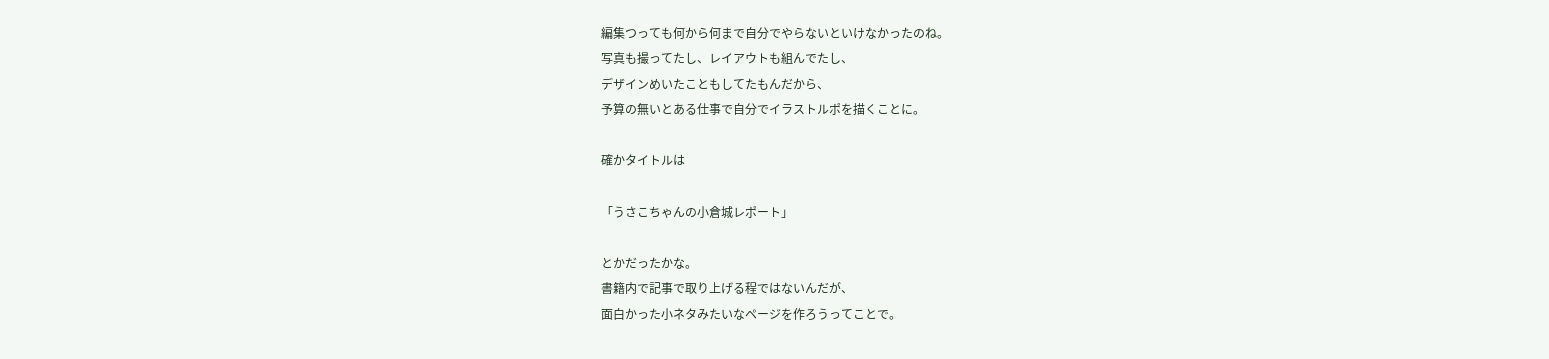編集つっても何から何まで自分でやらないといけなかったのね。
写真も撮ってたし、レイアウトも組んでたし、
デザインめいたこともしてたもんだから、
予算の無いとある仕事で自分でイラストルポを描くことに。

確かタイトルは

「うさこちゃんの小倉城レポート」

とかだったかな。
書籍内で記事で取り上げる程ではないんだが、
面白かった小ネタみたいなページを作ろうってことで。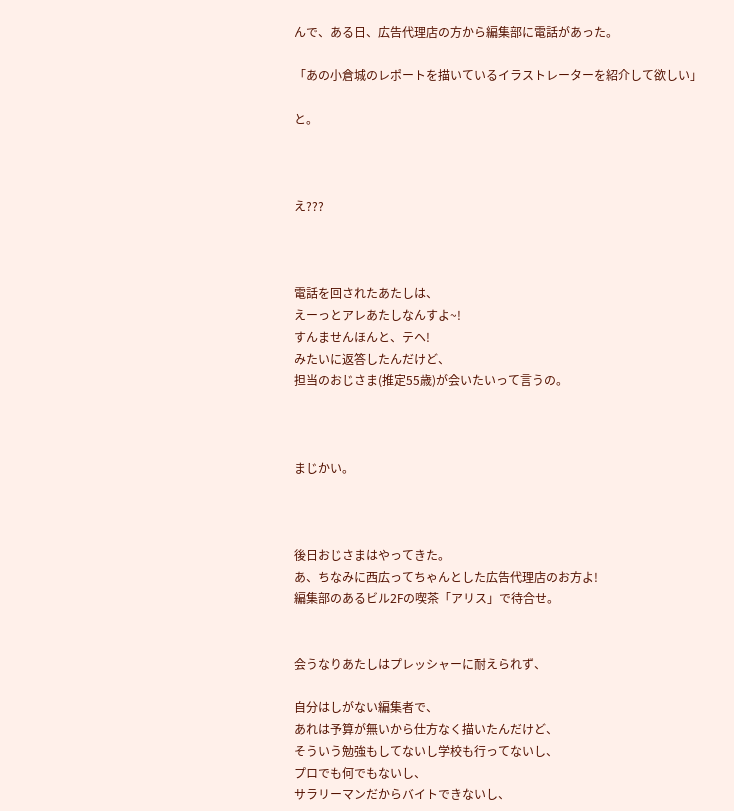んで、ある日、広告代理店の方から編集部に電話があった。

「あの小倉城のレポートを描いているイラストレーターを紹介して欲しい」

と。



え???



電話を回されたあたしは、
えーっとアレあたしなんすよ~!
すんませんほんと、テヘ!
みたいに返答したんだけど、
担当のおじさま(推定55歳)が会いたいって言うの。



まじかい。



後日おじさまはやってきた。
あ、ちなみに西広ってちゃんとした広告代理店のお方よ!
編集部のあるビル2Fの喫茶「アリス」で待合せ。


会うなりあたしはプレッシャーに耐えられず、

自分はしがない編集者で、
あれは予算が無いから仕方なく描いたんだけど、
そういう勉強もしてないし学校も行ってないし、
プロでも何でもないし、
サラリーマンだからバイトできないし、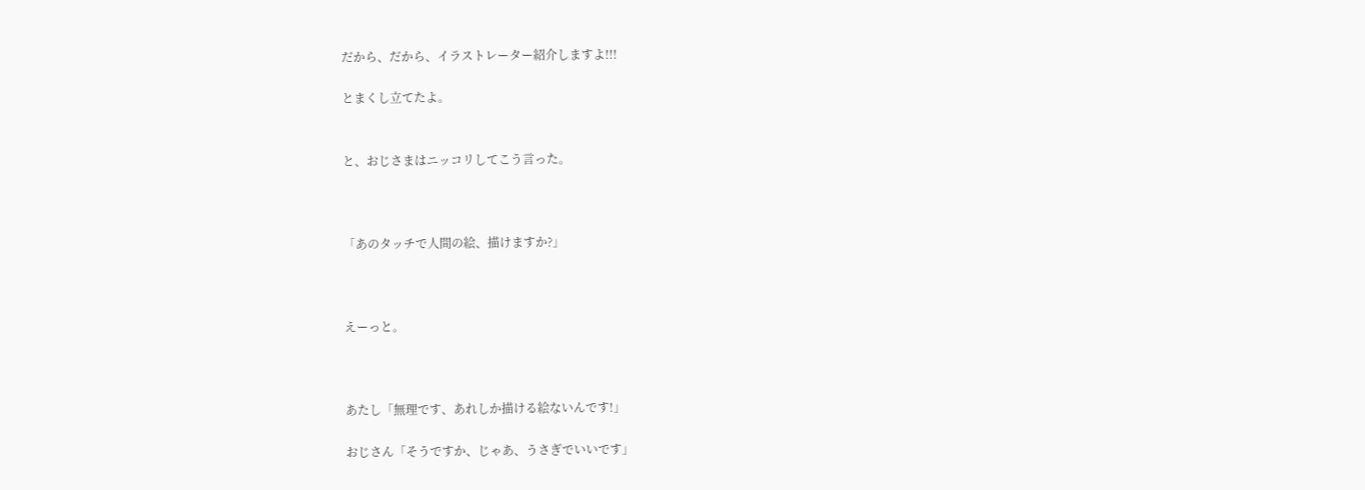だから、だから、イラストレーター紹介しますよ!!!

とまくし立てたよ。


と、おじさまはニッコリしてこう言った。



「あのタッチで人間の絵、描けますか?」



えーっと。



あたし「無理です、あれしか描ける絵ないんです!」

おじさん「そうですか、じゃあ、うさぎでいいです」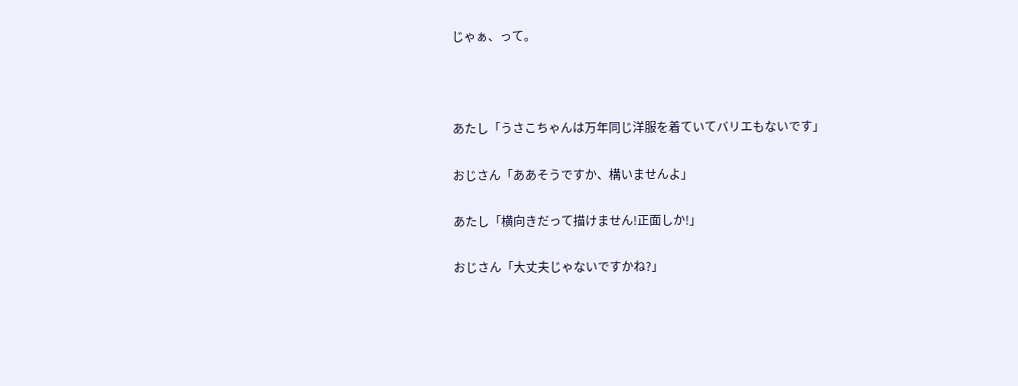じゃぁ、って。



あたし「うさこちゃんは万年同じ洋服を着ていてバリエもないです」

おじさん「ああそうですか、構いませんよ」

あたし「横向きだって描けません!正面しか!」

おじさん「大丈夫じゃないですかね?」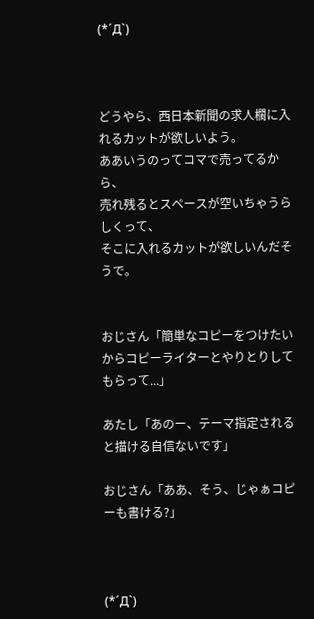(*´Д`)



どうやら、西日本新聞の求人欄に入れるカットが欲しいよう。
ああいうのってコマで売ってるから、
売れ残るとスペースが空いちゃうらしくって、
そこに入れるカットが欲しいんだそうで。


おじさん「簡単なコピーをつけたいからコピーライターとやりとりしてもらって...」

あたし「あのー、テーマ指定されると描ける自信ないです」

おじさん「ああ、そう、じゃぁコピーも書ける?」



(*´Д`)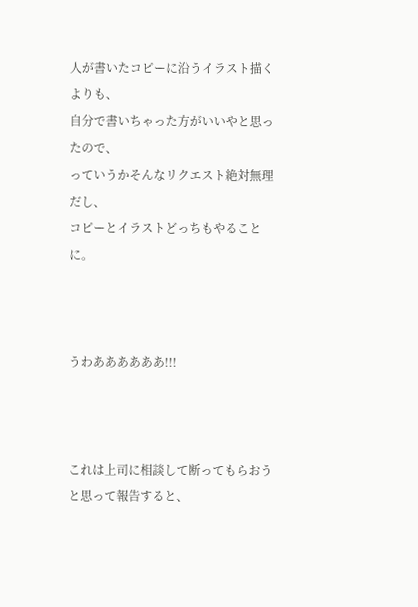人が書いたコピーに沿うイラスト描くよりも、
自分で書いちゃった方がいいやと思ったので、
っていうかそんなリクエスト絶対無理だし、
コピーとイラストどっちもやることに。



うわああああああ!!!



これは上司に相談して断ってもらおうと思って報告すると、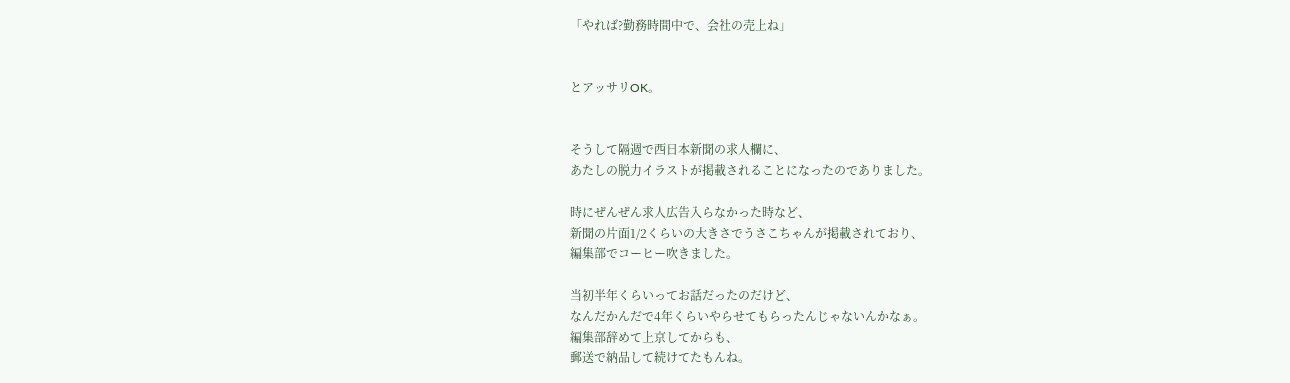「やれば?勤務時間中で、会社の売上ね」


とアッサリOK。


そうして隔週で西日本新聞の求人欄に、
あたしの脱力イラストが掲載されることになったのでありました。

時にぜんぜん求人広告入らなかった時など、
新聞の片面1/2くらいの大きさでうさこちゃんが掲載されており、
編集部でコーヒー吹きました。

当初半年くらいってお話だったのだけど、
なんだかんだで4年くらいやらせてもらったんじゃないんかなぁ。
編集部辞めて上京してからも、
郵送で納品して続けてたもんね。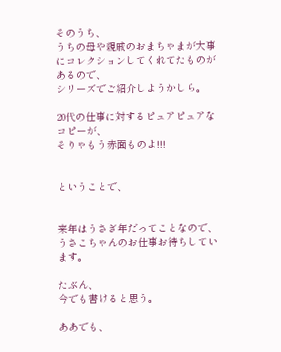そのうち、
うちの母や親戚のおまちゃまが大事にコレクションしてくれてたものがあるので、
シリーズでご紹介しようかしら。

20代の仕事に対するピュアピュアなコピーが、
そりゃもう赤面ものよ!!!


ということで、


来年はうさぎ年だってことなので、
うさこちゃんのお仕事お待ちしています。

たぶん、
今でも書けると思う。

ああでも、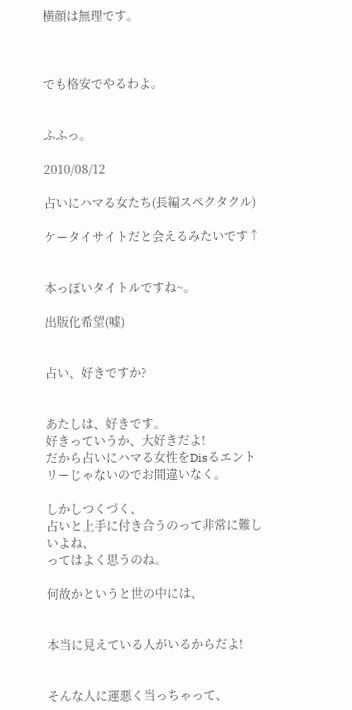横顔は無理です。



でも格安でやるわよ。


ふふっ。

2010/08/12

占いにハマる女たち(長編スペクタクル)

ケータイサイトだと会えるみたいです↑


本っぽいタイトルですね~。

出版化希望(嘘)


占い、好きですか?


あたしは、好きです。
好きっていうか、大好きだよ!
だから占いにハマる女性をDisるエントリーじゃないのでお間違いなく。

しかしつくづく、
占いと上手に付き合うのって非常に難しいよね、
ってはよく思うのね。

何故かというと世の中には、


本当に見えている人がいるからだよ!


そんな人に運悪く当っちゃって、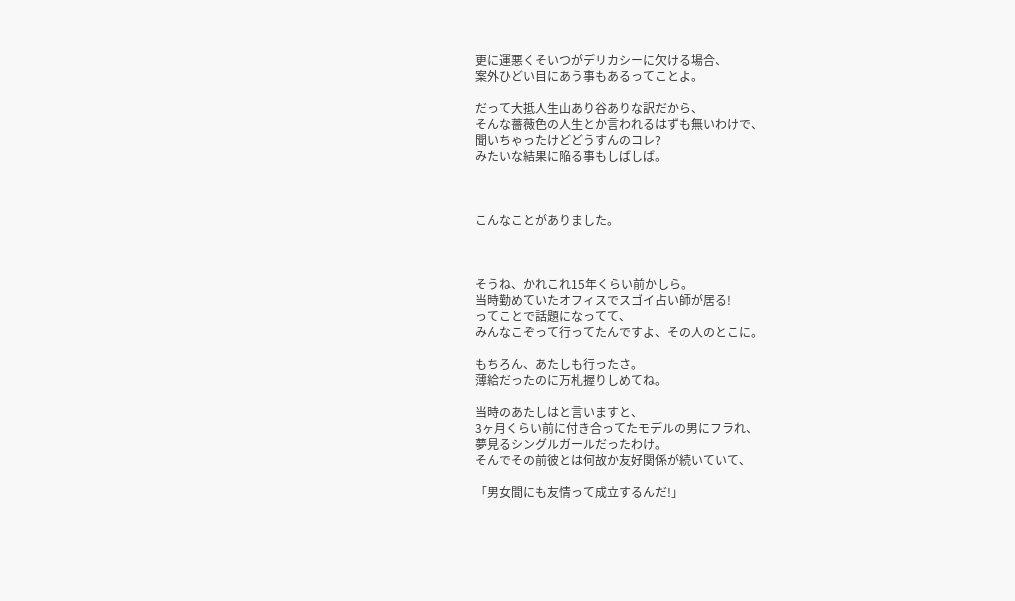更に運悪くそいつがデリカシーに欠ける場合、
案外ひどい目にあう事もあるってことよ。

だって大抵人生山あり谷ありな訳だから、
そんな薔薇色の人生とか言われるはずも無いわけで、
聞いちゃったけどどうすんのコレ?
みたいな結果に陥る事もしばしば。



こんなことがありました。



そうね、かれこれ15年くらい前かしら。
当時勤めていたオフィスでスゴイ占い師が居る!
ってことで話題になってて、
みんなこぞって行ってたんですよ、その人のとこに。

もちろん、あたしも行ったさ。
薄給だったのに万札握りしめてね。

当時のあたしはと言いますと、
3ヶ月くらい前に付き合ってたモデルの男にフラれ、
夢見るシングルガールだったわけ。
そんでその前彼とは何故か友好関係が続いていて、

「男女間にも友情って成立するんだ!」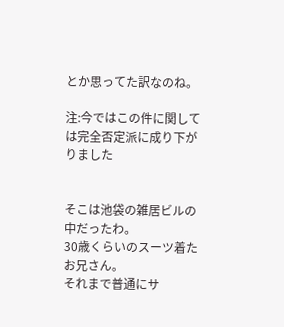とか思ってた訳なのね。

注:今ではこの件に関しては完全否定派に成り下がりました


そこは池袋の雑居ビルの中だったわ。
30歳くらいのスーツ着たお兄さん。
それまで普通にサ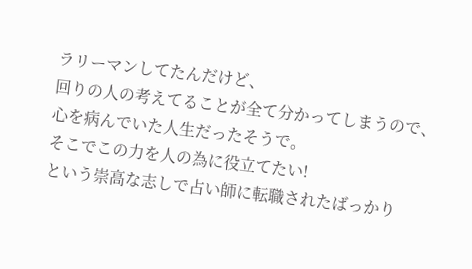ラリーマンしてたんだけど、
回りの人の考えてることが全て分かってしまうので、
心を病んでいた人生だったそうで。
そこでこの力を人の為に役立てたい!
という崇高な志しで占い師に転職されたばっかり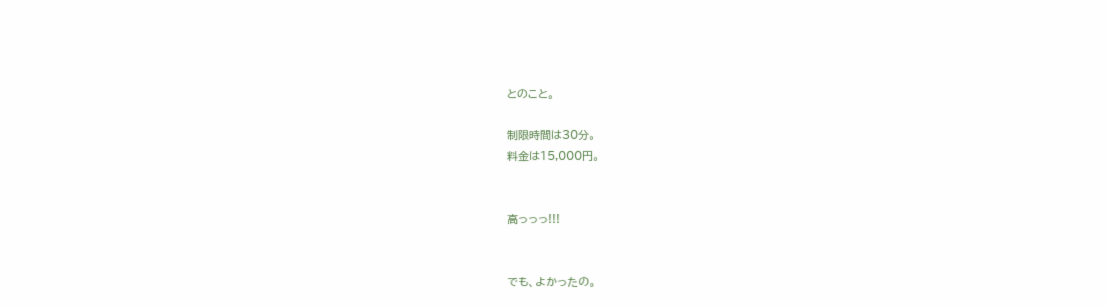とのこと。

制限時間は30分。
料金は15,000円。


高っっっ!!!


でも、よかったの。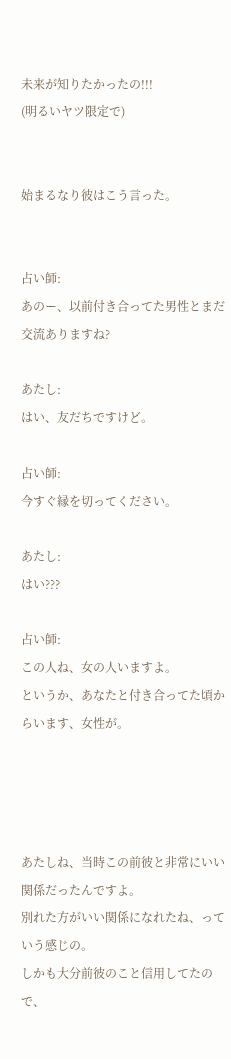未来が知りたかったの!!!
(明るいヤツ限定で)


始まるなり彼はこう言った。


占い師:
あのー、以前付き合ってた男性とまだ交流ありますね?

あたし:
はい、友だちですけど。

占い師:
今すぐ縁を切ってください。

あたし:
はい???

占い師:
この人ね、女の人いますよ。
というか、あなたと付き合ってた頃からいます、女性が。




あたしね、当時この前彼と非常にいい関係だったんですよ。
別れた方がいい関係になれたね、っていう感じの。
しかも大分前彼のこと信用してたので、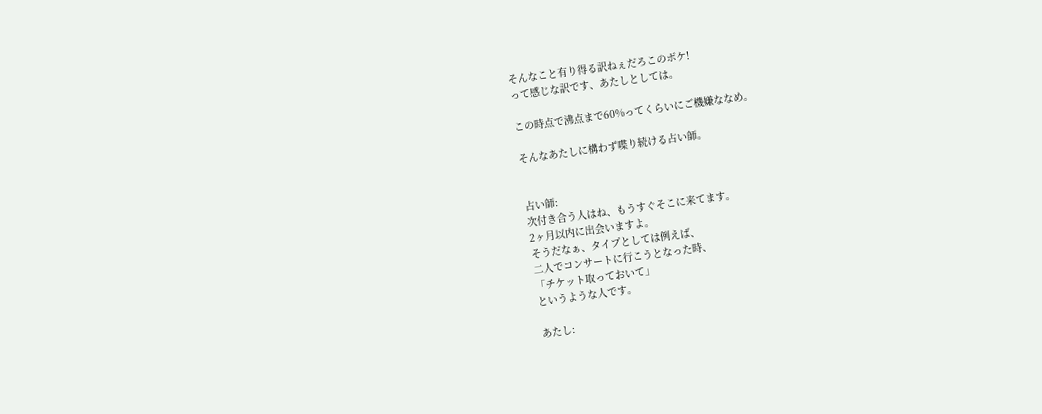そんなこと有り得る訳ねぇだろこのボケ!
って感じな訳です、あたしとしては。

この時点で沸点まで60%ってくらいにご機嫌ななめ。

そんなあたしに構わず喋り続ける占い師。


占い師:
次付き合う人はね、もうすぐそこに来てます。
2ヶ月以内に出会いますよ。
そうだなぁ、タイプとしては例えば、
二人でコンサートに行こうとなった時、
「チケット取っておいて」
というような人です。

あたし: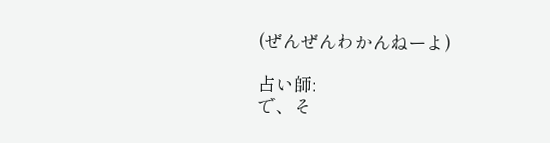(ぜんぜんわかんねーよ)

占い師:
で、そ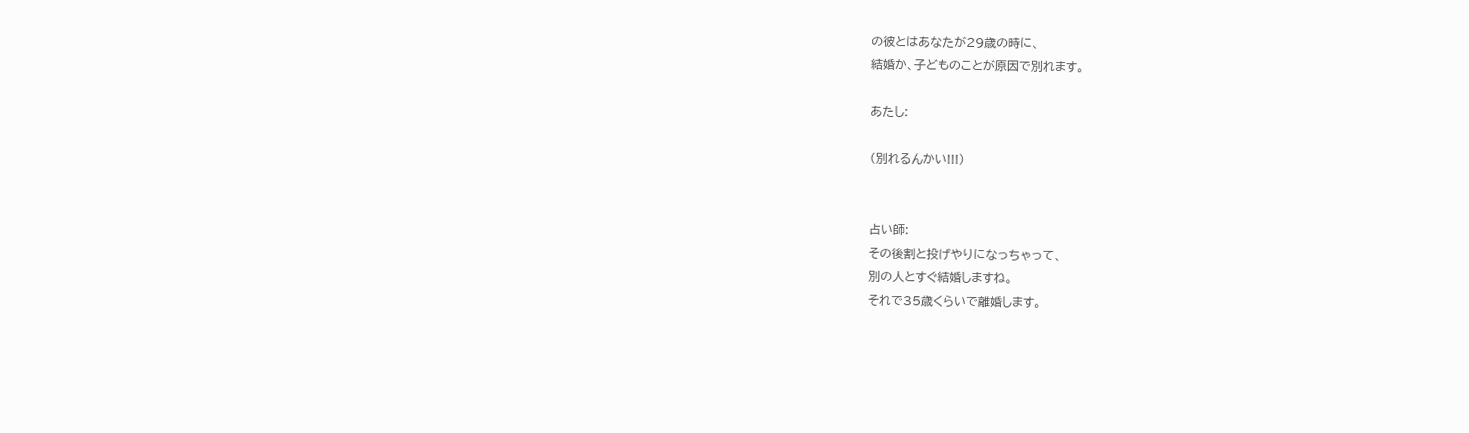の彼とはあなたが29歳の時に、
結婚か、子どものことが原因で別れます。

あたし:

(別れるんかい!!!)


占い師:
その後割と投げやりになっちゃって、
別の人とすぐ結婚しますね。
それで35歳くらいで離婚します。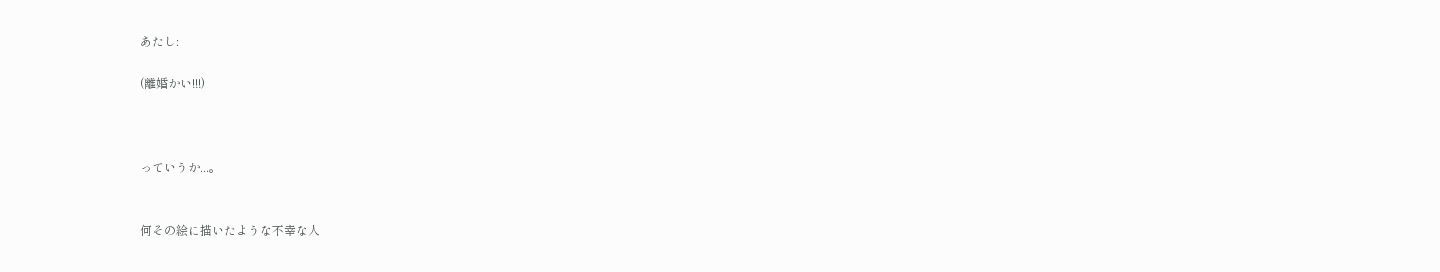あたし:

(離婚かい!!!)



っていうか...。


何その絵に描いたような不幸な人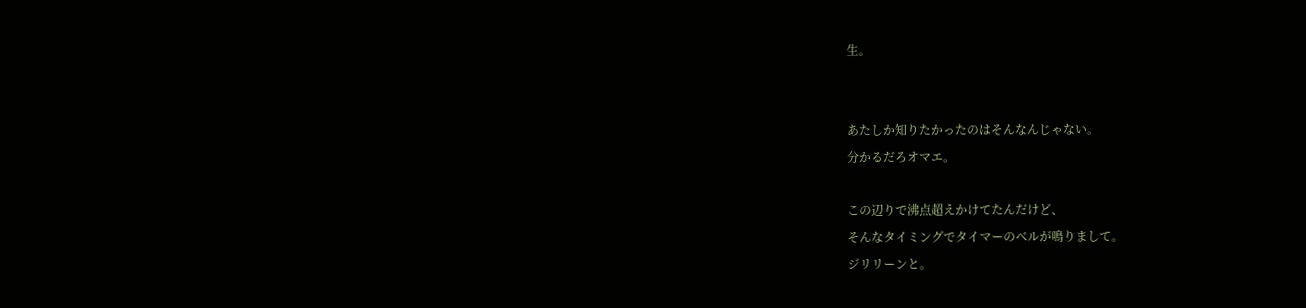生。


あたしか知りたかったのはそんなんじゃない。
分かるだろオマエ。

この辺りで沸点超えかけてたんだけど、
そんなタイミングでタイマーのベルが鳴りまして。
ジリリーンと。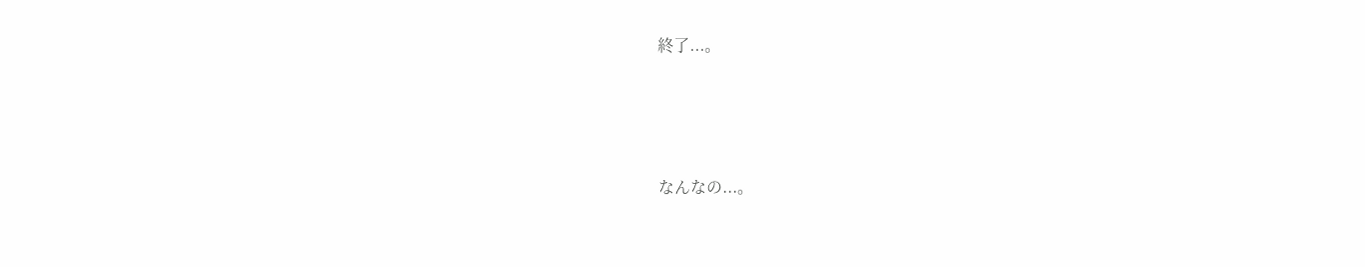終了...。





なんなの...。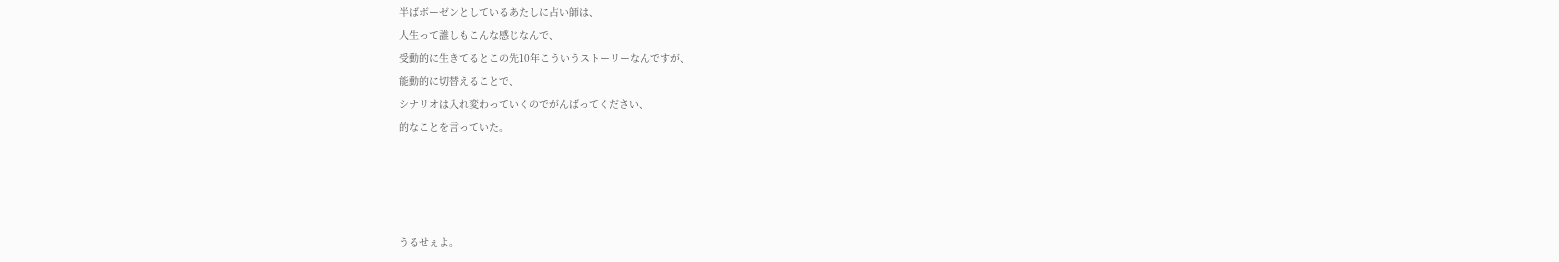半ばボーゼンとしているあたしに占い師は、
人生って誰しもこんな感じなんで、
受動的に生きてるとこの先10年こういうストーリーなんですが、
能動的に切替えることで、
シナリオは入れ変わっていくのでがんばってください、
的なことを言っていた。




うるせぇよ。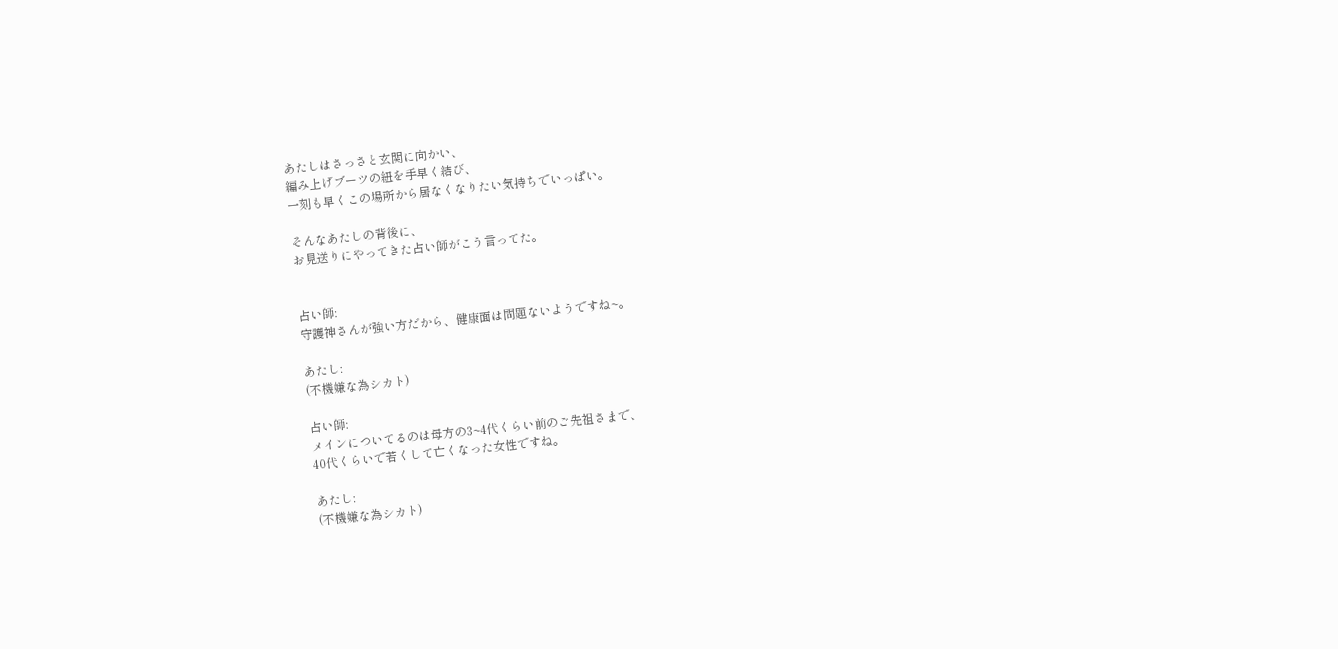あたしはさっさと玄関に向かい、
編み上げブーツの紐を手早く結び、
一刻も早くこの場所から居なくなりたい気持ちでいっぱい。

そんなあたしの背後に、
お見送りにやってきた占い師がこう言ってた。


占い師:
守護神さんが強い方だから、健康面は問題ないようですね~。

あたし:
(不機嫌な為シカト)

占い師:
メインについてるのは母方の3~4代くらい前のご先祖さまで、
40代くらいで若くして亡くなった女性ですね。

あたし:
(不機嫌な為シカト)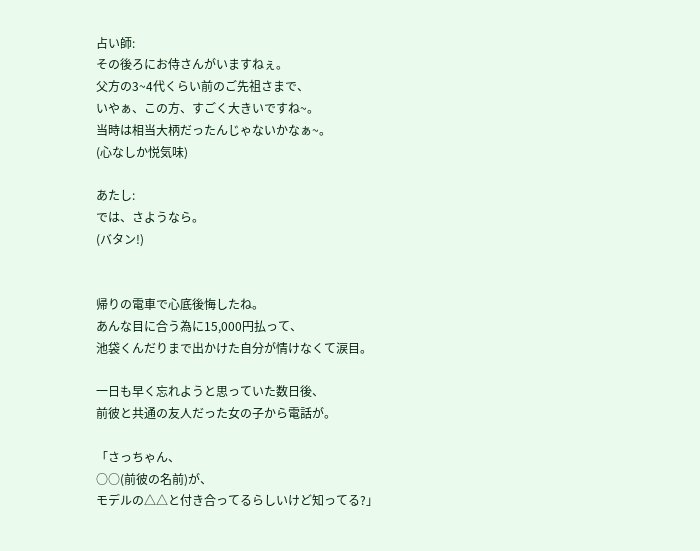占い師:
その後ろにお侍さんがいますねぇ。
父方の3~4代くらい前のご先祖さまで、
いやぁ、この方、すごく大きいですね~。
当時は相当大柄だったんじゃないかなぁ~。
(心なしか悦気味)

あたし:
では、さようなら。
(バタン!)


帰りの電車で心底後悔したね。
あんな目に合う為に15,000円払って、
池袋くんだりまで出かけた自分が情けなくて涙目。

一日も早く忘れようと思っていた数日後、
前彼と共通の友人だった女の子から電話が。

「さっちゃん、
○○(前彼の名前)が、
モデルの△△と付き合ってるらしいけど知ってる?」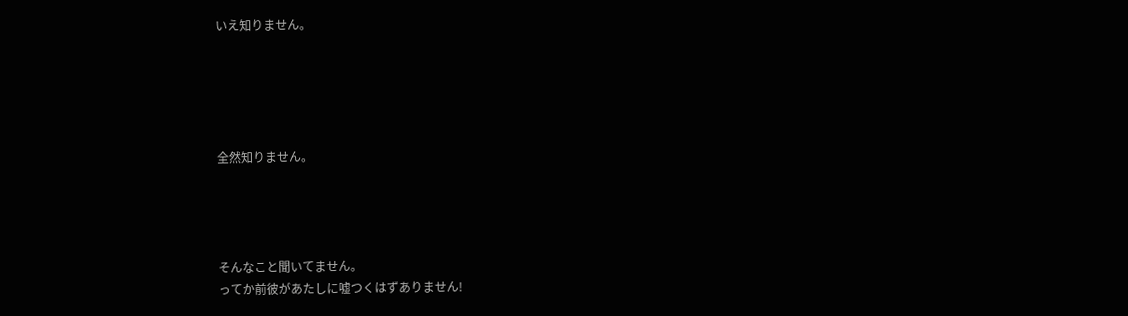いえ知りません。





全然知りません。




そんなこと聞いてません。
ってか前彼があたしに嘘つくはずありません!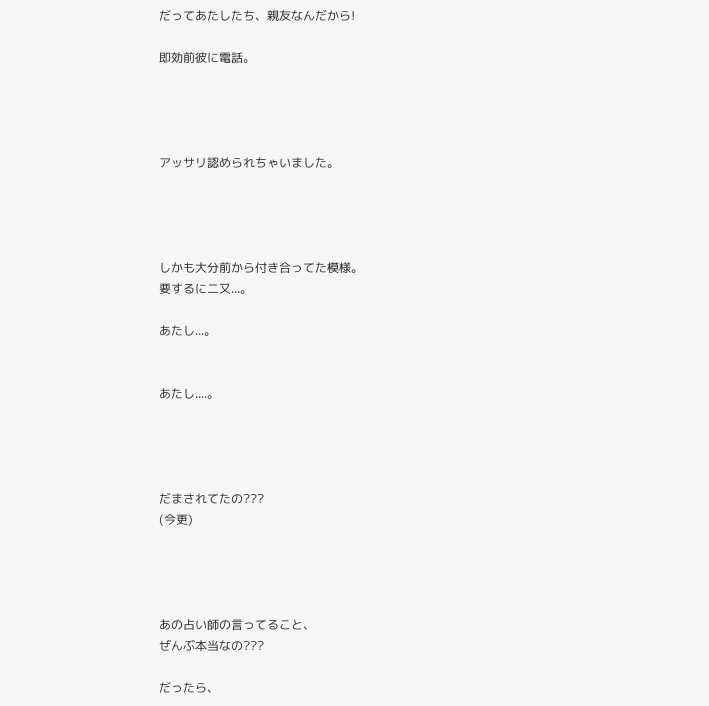だってあたしたち、親友なんだから!

即効前彼に電話。




アッサリ認められちゃいました。




しかも大分前から付き合ってた模様。
要するに二又...。

あたし...。


あたし....。




だまされてたの???
(今更)




あの占い師の言ってること、
ぜんぶ本当なの???

だったら、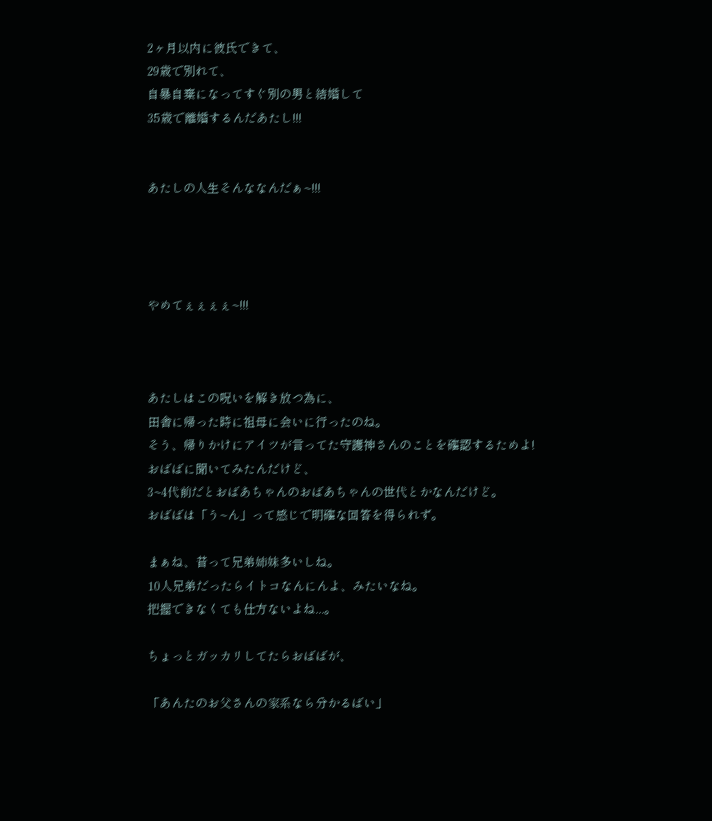2ヶ月以内に彼氏できて、
29歳で別れて、
自暴自棄になってすぐ別の男と結婚して
35歳で離婚するんだあたし!!!


あたしの人生そんななんだぁ~!!!




やめてぇぇぇぇ~!!!



あたしはこの呪いを解き放つ為に、
田舎に帰った時に祖母に会いに行ったのね。
そう、帰りかけにアイツが言ってた守護神さんのことを確認するためよ!
おばばに聞いてみたんだけど、
3~4代前だとおばあちゃんのおばあちゃんの世代とかなんだけど。
おばばは「う~ん」って感じで明確な回答を得られず。

まぁね、昔って兄弟姉妹多いしね。
10人兄弟だったらイトコなんにんよ、みたいなね。
把握できなくても仕方ないよね...。

ちょっとガッカリしてたらおばばが、

「あんたのお父さんの家系なら分かるばい」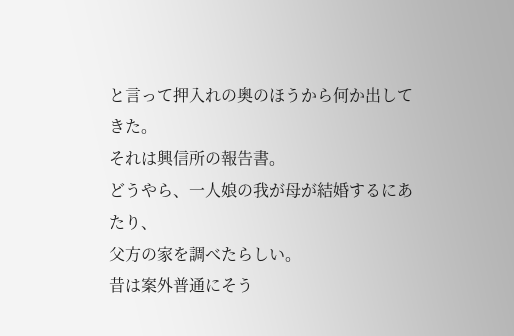と言って押入れの奥のほうから何か出してきた。
それは興信所の報告書。
どうやら、一人娘の我が母が結婚するにあたり、
父方の家を調べたらしい。
昔は案外普通にそう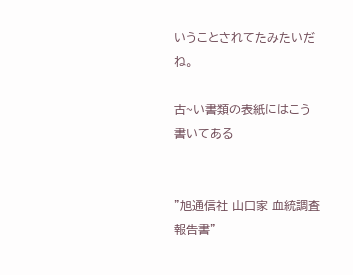いうことされてたみたいだね。

古~い書類の表紙にはこう書いてある


”旭通信社 山口家 血統調査報告書”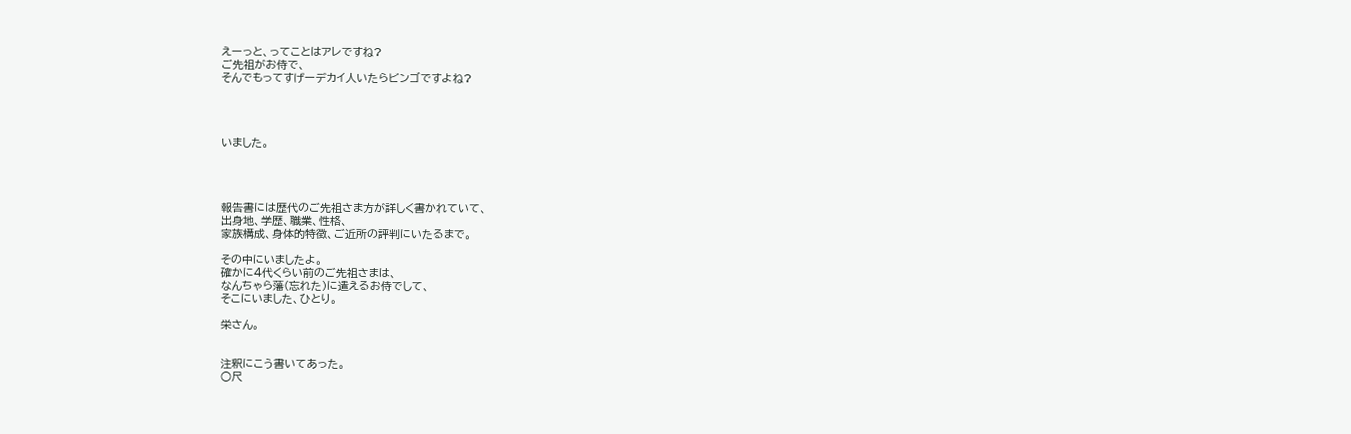えーっと、ってことはアレですね?
ご先祖がお侍で、
そんでもってすげーデカイ人いたらビンゴですよね?




いました。




報告書には歴代のご先祖さま方が詳しく書かれていて、
出身地、学歴、職業、性格、
家族構成、身体的特徴、ご近所の評判にいたるまで。

その中にいましたよ。
確かに4代くらい前のご先祖さまは、
なんちゃら藩(忘れた)に遣えるお侍でして、
そこにいました、ひとり。

栄さん。


注釈にこう書いてあった。
○尺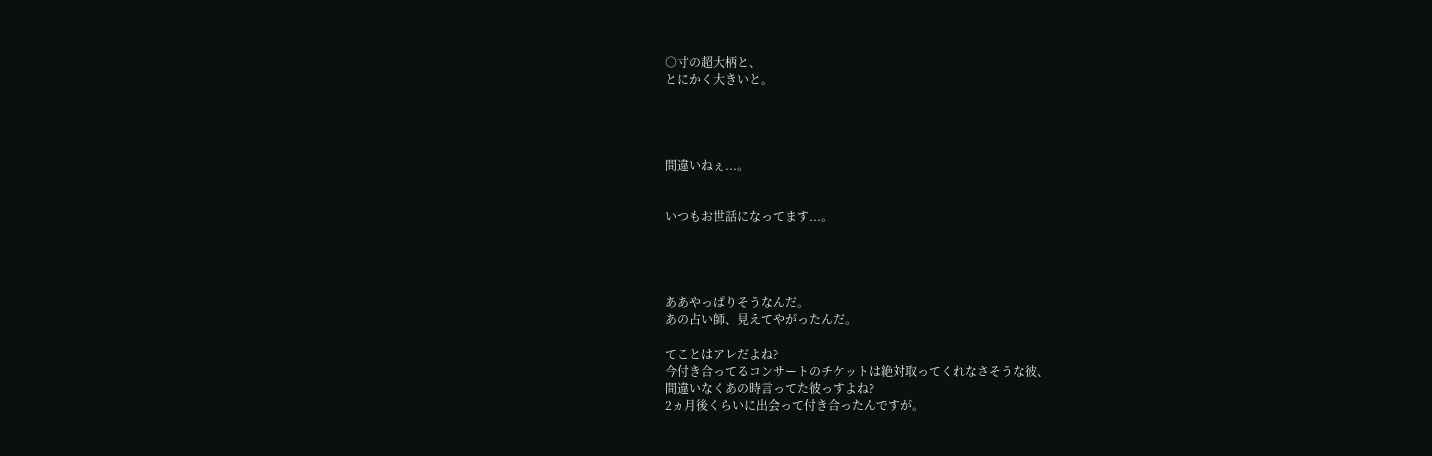○寸の超大柄と、
とにかく大きいと。




間違いねぇ...。


いつもお世話になってます...。




ああやっぱりそうなんだ。
あの占い師、見えてやがったんだ。

てことはアレだよね?
今付き合ってるコンサートのチケットは絶対取ってくれなさそうな彼、
間違いなくあの時言ってた彼っすよね?
2ヵ月後くらいに出会って付き合ったんですが。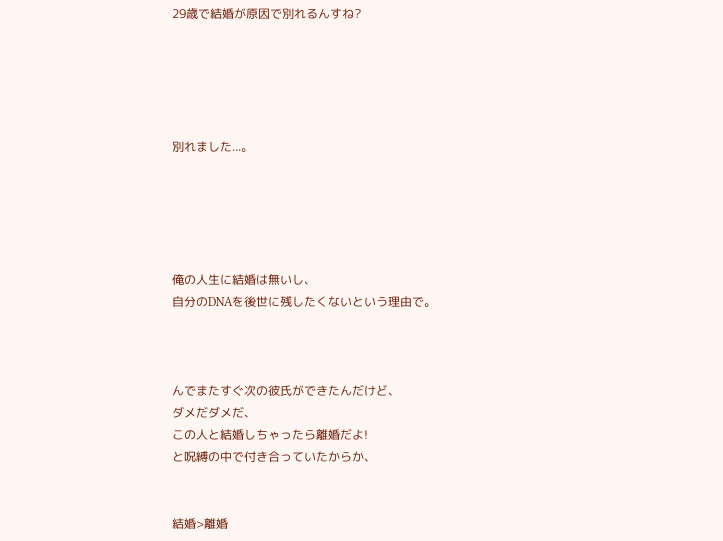29歳で結婚が原因で別れるんすね?





別れました...。





俺の人生に結婚は無いし、
自分のDNAを後世に残したくないという理由で。



んでまたすぐ次の彼氏ができたんだけど、
ダメだダメだ、
この人と結婚しちゃったら離婚だよ!
と呪縛の中で付き合っていたからか、


結婚>離婚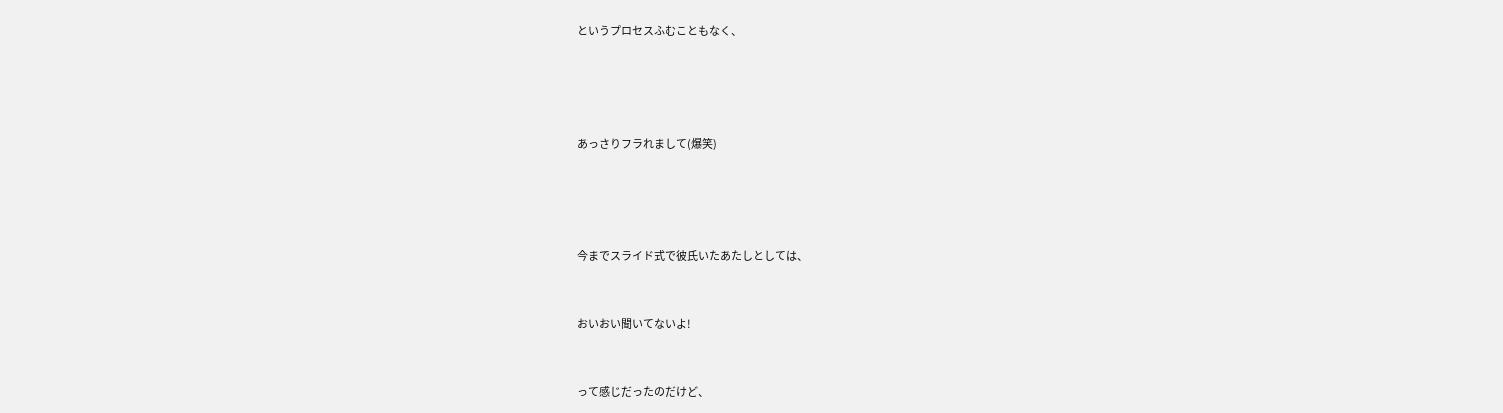というプロセスふむこともなく、




あっさりフラれまして(爆笑)




今までスライド式で彼氏いたあたしとしては、


おいおい聞いてないよ!


って感じだったのだけど、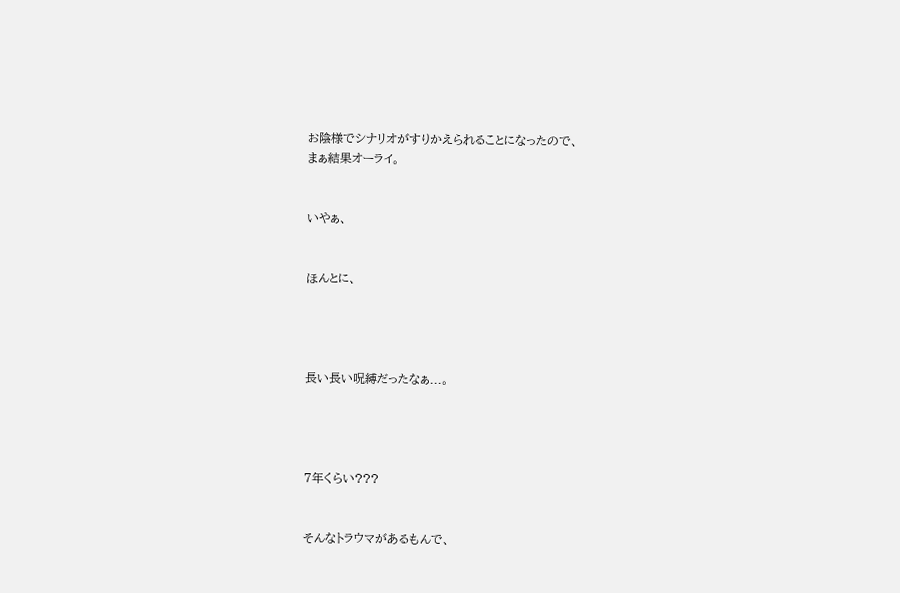お陰様でシナリオがすりかえられることになったので、
まぁ結果オーライ。


いやぁ、


ほんとに、




長い長い呪縛だったなぁ...。




7年くらい???


そんなトラウマがあるもんで、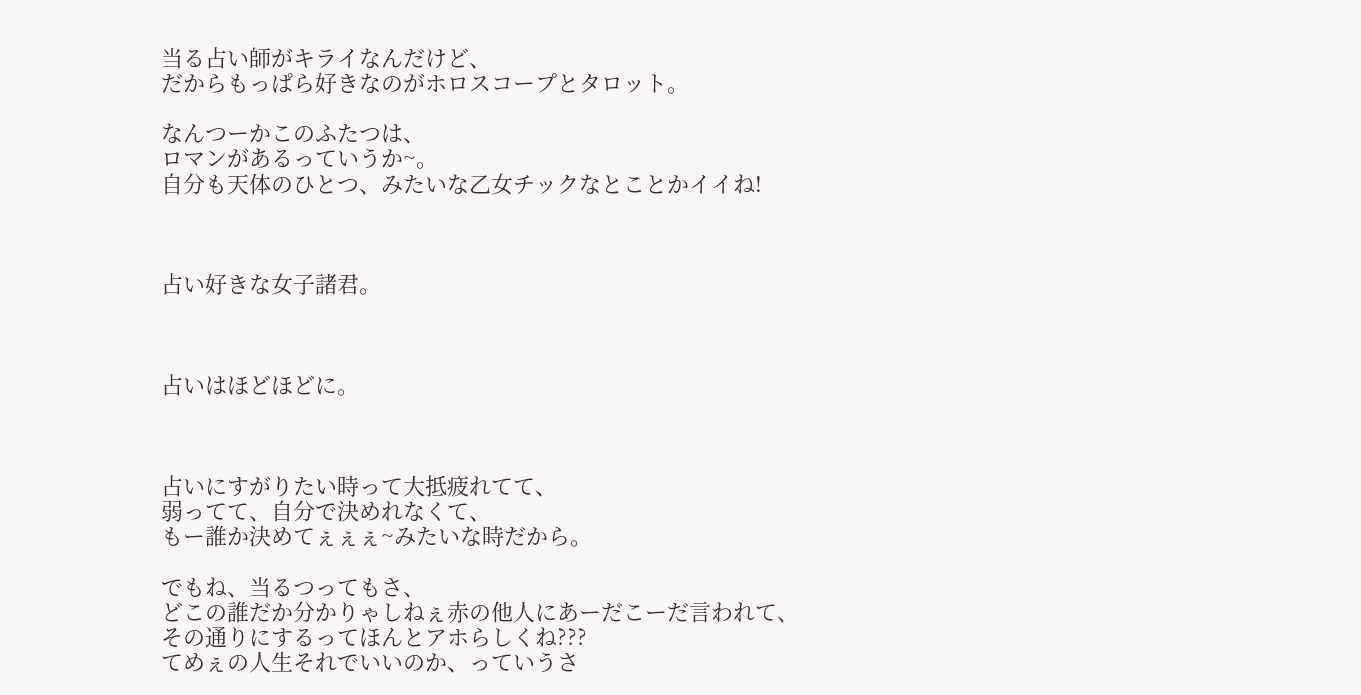当る占い師がキライなんだけど、
だからもっぱら好きなのがホロスコープとタロット。

なんつーかこのふたつは、
ロマンがあるっていうか~。
自分も天体のひとつ、みたいな乙女チックなとことかイイね!



占い好きな女子諸君。



占いはほどほどに。



占いにすがりたい時って大抵疲れてて、
弱ってて、自分で決めれなくて、
もー誰か決めてぇぇぇ~みたいな時だから。

でもね、当るつってもさ、
どこの誰だか分かりゃしねぇ赤の他人にあーだこーだ言われて、
その通りにするってほんとアホらしくね???
てめぇの人生それでいいのか、っていうさ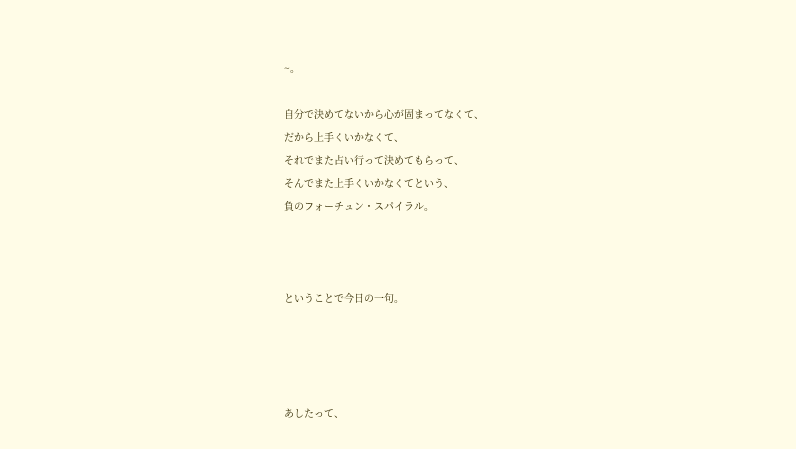~。

自分で決めてないから心が固まってなくて、
だから上手くいかなくて、
それでまた占い行って決めてもらって、
そんでまた上手くいかなくてという、
負のフォーチュン・スパイラル。



ということで今日の一句。




あしたって、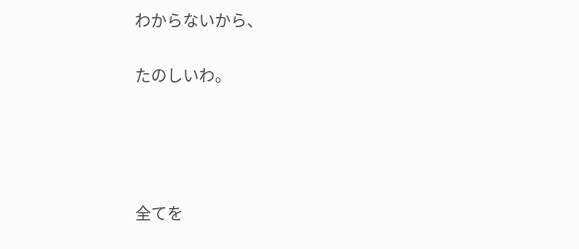わからないから、

たのしいわ。




全てを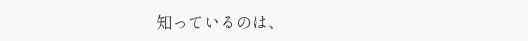知っているのは、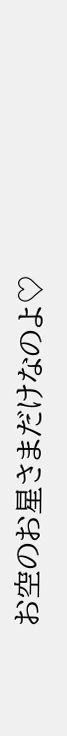お空のお星さまだけなのよ♡